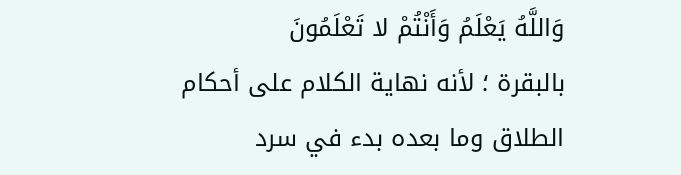وَاللَّهُ يَعْلَمُ وَأَنْتُمْ لا تَعْلَمُونَ
بالبقرة ؛ لأنه نهاية الكلام على أحكام الطلاق وما بعده بدء في سرد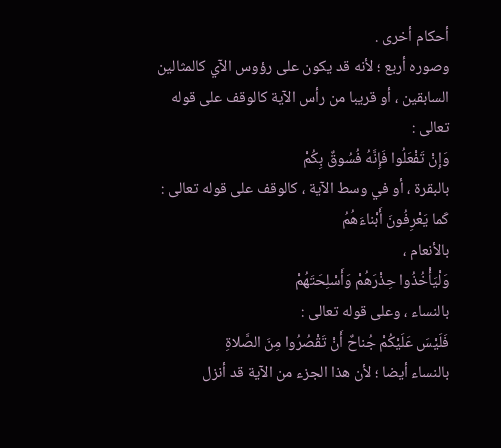أحكام أخرى .
وصوره أربع ؛ لأنه قد يكون على رؤوس الآي كالمثالين السابقين ، أو قريبا من رأس الآية كالوقف على قوله تعالى :
وَإِنْ تَفْعَلُوا فَإِنَّهُ فُسُوقٌ بِكُمْ
بالبقرة ، أو في وسط الآية ، كالوقف على قوله تعالى :
كَما يَعْرِفُونَ أَبْناءَهُمُ
بالأنعام ،
وَلْيَأْخُذُوا حِذْرَهُمْ وَأَسْلِحَتَهُمْ
بالنساء ، وعلى قوله تعالى :
فَلَيْسَ عَلَيْكُمْ جُناحٌ أَنْ تَقْصُرُوا مِنَ الصَّلاةِ
بالنساء أيضا ؛ لأن هذا الجزء من الآية قد أنزل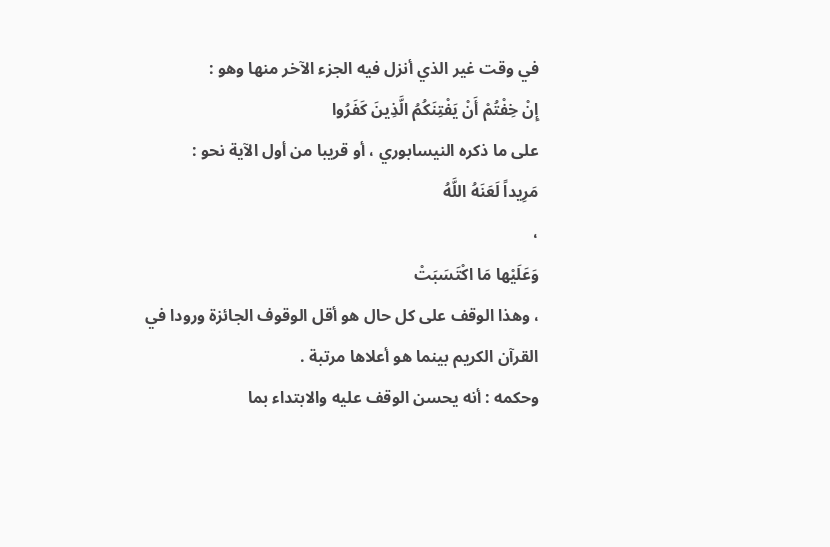في وقت غير الذي أنزل فيه الجزء الآخر منها وهو :
إِنْ خِفْتُمْ أَنْ يَفْتِنَكُمُ الَّذِينَ كَفَرُوا
على ما ذكره النيسابوري ، أو قريبا من أول الآية نحو :
مَرِيداً لَعَنَهُ اللَّهُ
،
وَعَلَيْها مَا اكْتَسَبَتْ
، وهذا الوقف على كل حال هو أقل الوقوف الجائزة ورودا في القرآن الكريم بينما هو أعلاها مرتبة .
وحكمه : أنه يحسن الوقف عليه والابتداء بما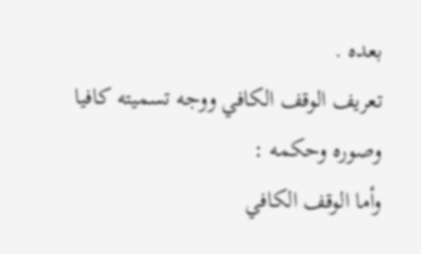بعده .
تعريف الوقف الكافي ووجه تسميته كافيا وصوره وحكمه :
وأما الوقف الكافي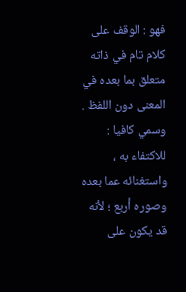فهو : الوقف على كلام تام في ذاته متعلق بما بعده في المعنى دون اللفظ . وسمي كافيا : للاكتفاء به ، واستغنائه عما بعده وصوره أربع ؛ لأنه قد يكون على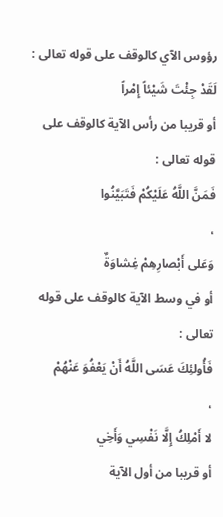رؤوس الآي كالوقف على قوله تعالى :
لَقَدْ جِئْتَ شَيْئاً إِمْراً
أو قريبا من رأس الآية كالوقف على قوله تعالى :
فَمَنَّ اللَّهُ عَلَيْكُمْ فَتَبَيَّنُوا
،
وَعَلى أَبْصارِهِمْ غِشاوَةٌ
أو في وسط الآية كالوقف على قوله تعالى :
فَأُولئِكَ عَسَى اللَّهُ أَنْ يَعْفُوَ عَنْهُمْ
،
لا أَمْلِكُ إِلَّا نَفْسِي وَأَخِي
أو قريبا من أول الآية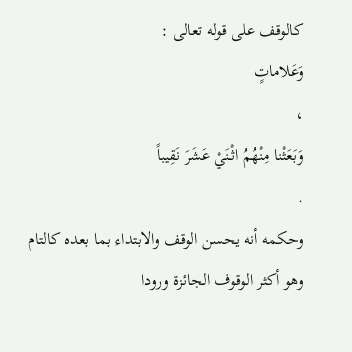كالوقف على قوله تعالى :
وَعَلاماتٍ
،
وَبَعَثْنا مِنْهُمُ اثْنَيْ عَشَرَ نَقِيباً
.
وحكمه أنه يحسن الوقف والابتداء بما بعده كالتام وهو أكثر الوقوف الجائزة ورودا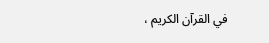في القرآن الكريم ،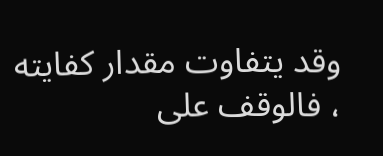وقد يتفاوت مقدار كفايته ، فالوقف على